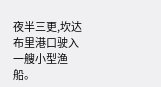夜半三更,坎达布里港口驶入一艘小型渔船。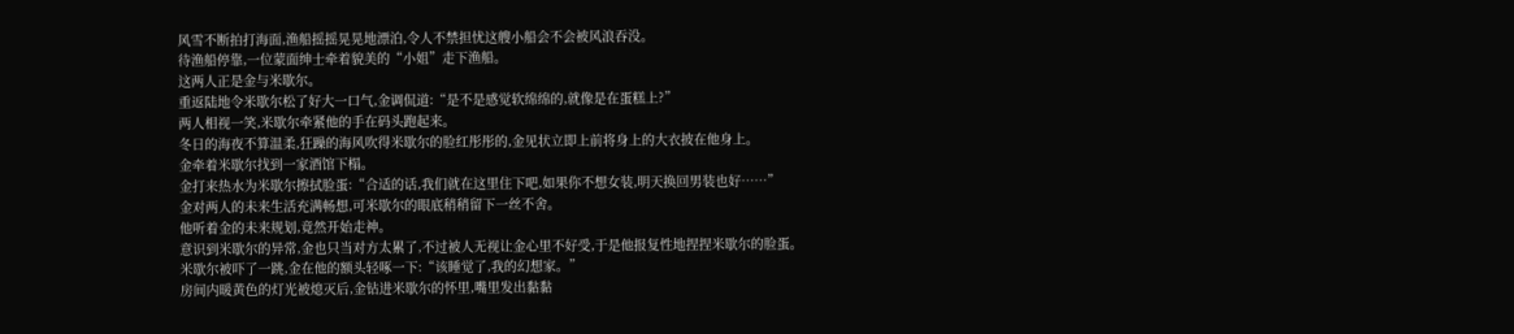风雪不断拍打海面,渔船摇摇晃晃地漂泊,令人不禁担忧这艘小船会不会被风浪吞没。
待渔船停靠,一位蒙面绅士牵着貌美的“小姐”走下渔船。
这两人正是金与米歇尔。
重返陆地令米歇尔松了好大一口气,金调侃道:“是不是感觉软绵绵的,就像是在蛋糕上?”
两人相视一笑,米歇尔牵紧他的手在码头跑起来。
冬日的海夜不算温柔,狂躁的海风吹得米歇尔的脸红彤彤的,金见状立即上前将身上的大衣披在他身上。
金牵着米歇尔找到一家酒馆下榻。
金打来热水为米歇尔擦拭脸蛋:“合适的话,我们就在这里住下吧,如果你不想女装,明天换回男装也好……”
金对两人的未来生活充满畅想,可米歇尔的眼底稍稍留下一丝不舍。
他听着金的未来规划,竟然开始走神。
意识到米歇尔的异常,金也只当对方太累了,不过被人无视让金心里不好受,于是他报复性地捏捏米歇尔的脸蛋。
米歇尔被吓了一跳,金在他的额头轻啄一下:“该睡觉了,我的幻想家。”
房间内暖黄色的灯光被熄灭后,金钻进米歇尔的怀里,嘴里发出黏黏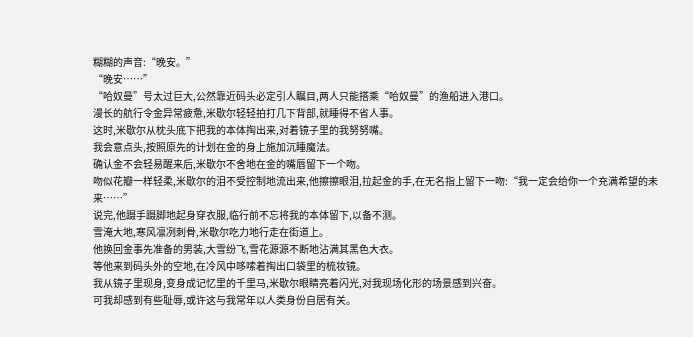糊糊的声音:“晚安。”
“晚安……”
“哈奴曼”号太过巨大,公然靠近码头必定引人瞩目,两人只能搭乘“哈奴曼”的渔船进入港口。
漫长的航行令金异常疲惫,米歇尔轻轻拍打几下背部,就睡得不省人事。
这时,米歇尔从枕头底下把我的本体掏出来,对着镜子里的我努努嘴。
我会意点头,按照原先的计划在金的身上施加沉睡魔法。
确认金不会轻易醒来后,米歇尔不舍地在金的嘴唇留下一个吻。
吻似花瓣一样轻柔,米歇尔的泪不受控制地流出来,他擦擦眼泪,拉起金的手,在无名指上留下一吻:“我一定会给你一个充满希望的未来……”
说完,他蹑手蹑脚地起身穿衣服,临行前不忘将我的本体留下,以备不测。
雪淹大地,寒风凛冽刺骨,米歇尔吃力地行走在街道上。
他换回金事先准备的男装,大雪纷飞,雪花源源不断地沾满其黑色大衣。
等他来到码头外的空地,在冷风中哆嗦着掏出口袋里的梳妆镜。
我从镜子里现身,变身成记忆里的千里马,米歇尔眼睛亮着闪光,对我现场化形的场景感到兴奋。
可我却感到有些耻辱,或许这与我常年以人类身份自居有关。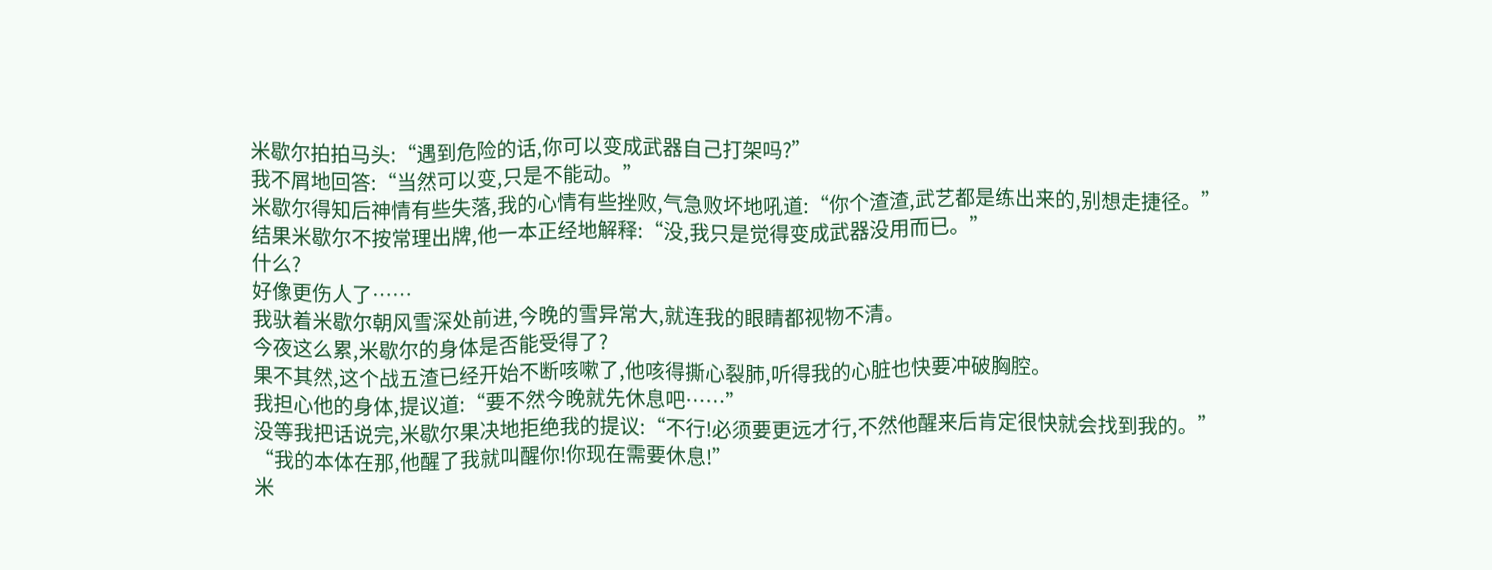米歇尔拍拍马头:“遇到危险的话,你可以变成武器自己打架吗?”
我不屑地回答:“当然可以变,只是不能动。”
米歇尔得知后神情有些失落,我的心情有些挫败,气急败坏地吼道:“你个渣渣,武艺都是练出来的,别想走捷径。”
结果米歇尔不按常理出牌,他一本正经地解释:“没,我只是觉得变成武器没用而已。”
什么?
好像更伤人了……
我驮着米歇尔朝风雪深处前进,今晚的雪异常大,就连我的眼睛都视物不清。
今夜这么累,米歇尔的身体是否能受得了?
果不其然,这个战五渣已经开始不断咳嗽了,他咳得撕心裂肺,听得我的心脏也快要冲破胸腔。
我担心他的身体,提议道:“要不然今晚就先休息吧……”
没等我把话说完,米歇尔果决地拒绝我的提议:“不行!必须要更远才行,不然他醒来后肯定很快就会找到我的。”
“我的本体在那,他醒了我就叫醒你!你现在需要休息!”
米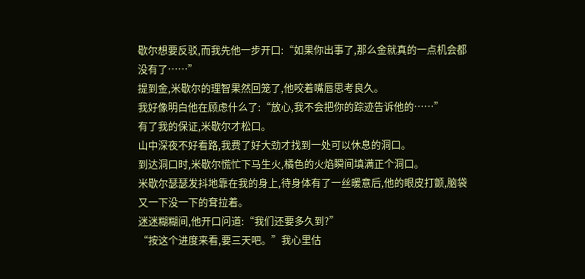歇尔想要反驳,而我先他一步开口:“如果你出事了,那么金就真的一点机会都没有了……”
提到金,米歇尔的理智果然回笼了,他咬着嘴唇思考良久。
我好像明白他在顾虑什么了:“放心,我不会把你的踪迹告诉他的……”
有了我的保证,米歇尔才松口。
山中深夜不好看路,我费了好大劲才找到一处可以休息的洞口。
到达洞口时,米歇尔慌忙下马生火,橘色的火焰瞬间填满正个洞口。
米歇尔瑟瑟发抖地靠在我的身上,待身体有了一丝暖意后,他的眼皮打颤,脑袋又一下没一下的耷拉着。
迷迷糊糊间,他开口问道:“我们还要多久到?”
“按这个进度来看,要三天吧。”我心里估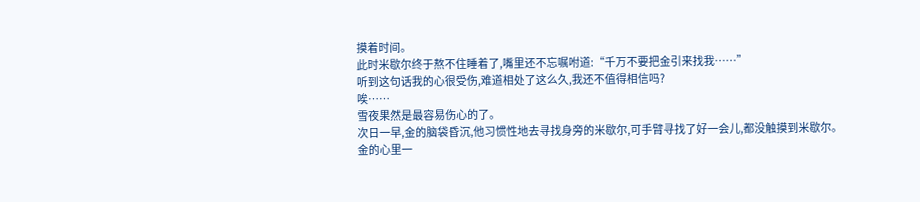摸着时间。
此时米歇尔终于熬不住睡着了,嘴里还不忘嘱咐道:“千万不要把金引来找我……”
听到这句话我的心很受伤,难道相处了这么久,我还不值得相信吗?
唉……
雪夜果然是最容易伤心的了。
次日一早,金的脑袋昏沉,他习惯性地去寻找身旁的米歇尔,可手臂寻找了好一会儿,都没触摸到米歇尔。
金的心里一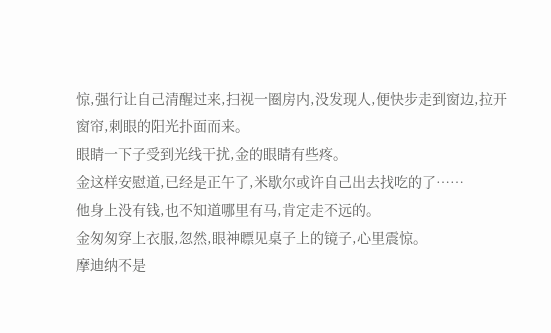惊,强行让自己清醒过来,扫视一圈房内,没发现人,便快步走到窗边,拉开窗帘,刺眼的阳光扑面而来。
眼睛一下子受到光线干扰,金的眼睛有些疼。
金这样安慰道,已经是正午了,米歇尔或许自己出去找吃的了……
他身上没有钱,也不知道哪里有马,肯定走不远的。
金匆匆穿上衣服,忽然,眼神瞟见桌子上的镜子,心里震惊。
摩迪纳不是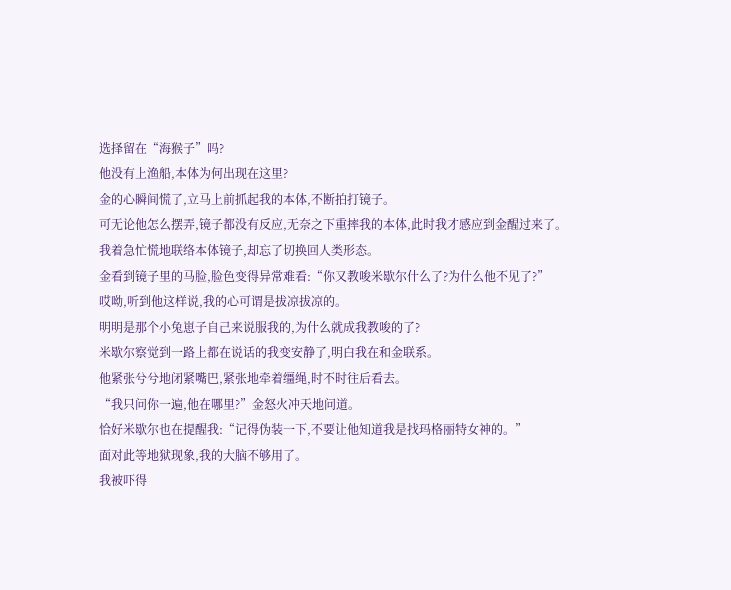选择留在“海猴子”吗?
他没有上渔船,本体为何出现在这里?
金的心瞬间慌了,立马上前抓起我的本体,不断拍打镜子。
可无论他怎么摆弄,镜子都没有反应,无奈之下重摔我的本体,此时我才感应到金醒过来了。
我着急忙慌地联络本体镜子,却忘了切换回人类形态。
金看到镜子里的马脸,脸色变得异常难看:“你又教唆米歇尔什么了?为什么他不见了?”
哎呦,听到他这样说,我的心可谓是拔凉拔凉的。
明明是那个小兔崽子自己来说服我的,为什么就成我教唆的了?
米歇尔察觉到一路上都在说话的我变安静了,明白我在和金联系。
他紧张兮兮地闭紧嘴巴,紧张地牵着缰绳,时不时往后看去。
“我只问你一遍,他在哪里?”金怒火冲天地问道。
恰好米歇尔也在提醒我:“记得伪装一下,不要让他知道我是找玛格丽特女神的。”
面对此等地狱现象,我的大脑不够用了。
我被吓得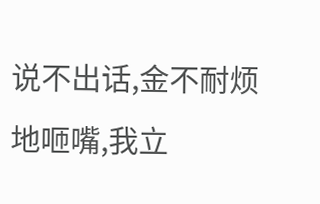说不出话,金不耐烦地咂嘴,我立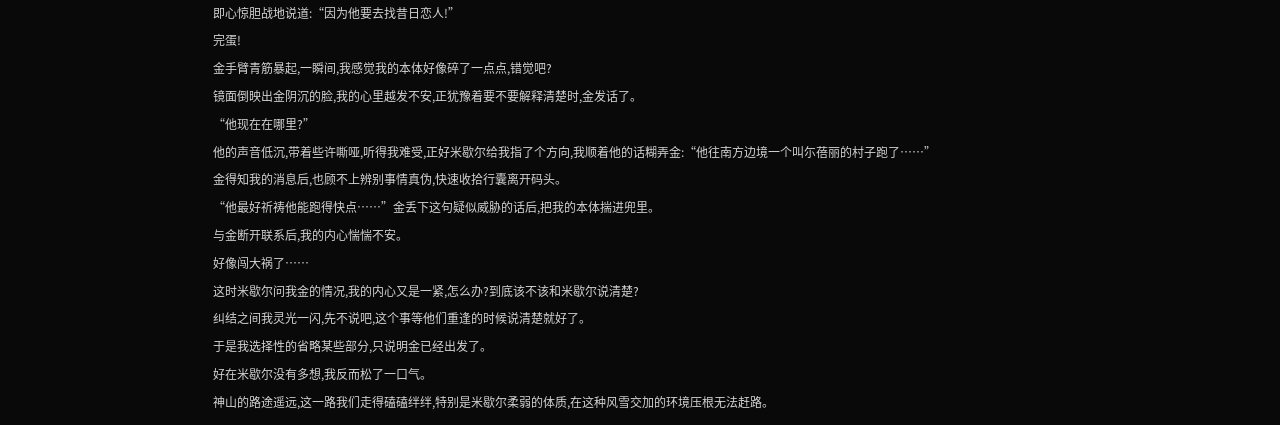即心惊胆战地说道:“因为他要去找昔日恋人!”
完蛋!
金手臂青筋暴起,一瞬间,我感觉我的本体好像碎了一点点,错觉吧?
镜面倒映出金阴沉的脸,我的心里越发不安,正犹豫着要不要解释清楚时,金发话了。
“他现在在哪里?”
他的声音低沉,带着些许嘶哑,听得我难受,正好米歇尔给我指了个方向,我顺着他的话糊弄金:“他往南方边境一个叫尓蓓丽的村子跑了……”
金得知我的消息后,也顾不上辨别事情真伪,快速收拾行囊离开码头。
“他最好祈祷他能跑得快点……”金丢下这句疑似威胁的话后,把我的本体揣进兜里。
与金断开联系后,我的内心惴惴不安。
好像闯大祸了……
这时米歇尔问我金的情况,我的内心又是一紧,怎么办?到底该不该和米歇尔说清楚?
纠结之间我灵光一闪,先不说吧,这个事等他们重逢的时候说清楚就好了。
于是我选择性的省略某些部分,只说明金已经出发了。
好在米歇尔没有多想,我反而松了一口气。
神山的路途遥远,这一路我们走得磕磕绊绊,特别是米歇尔柔弱的体质,在这种风雪交加的环境压根无法赶路。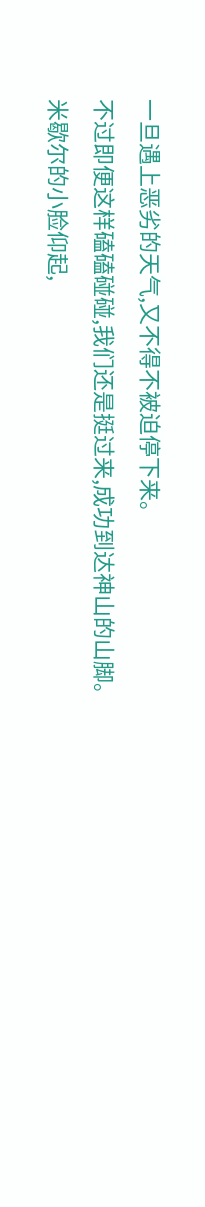一旦遇上恶劣的天气,又不得不被迫停下来。
不过即便这样磕磕碰碰,我们还是挺过来,成功到达神山的山脚。
米歇尔的小脸仰起,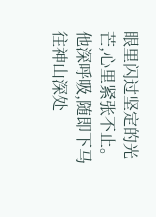眼里闪过坚定的光芒,心里紧张不止。
他深呼吸,随即下马往神山深处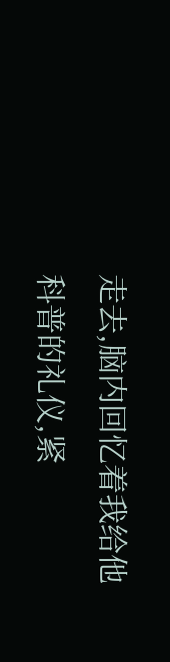走去,脑内回忆着我给他科普的礼仪,紧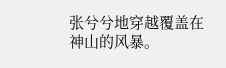张兮兮地穿越覆盖在神山的风暴。